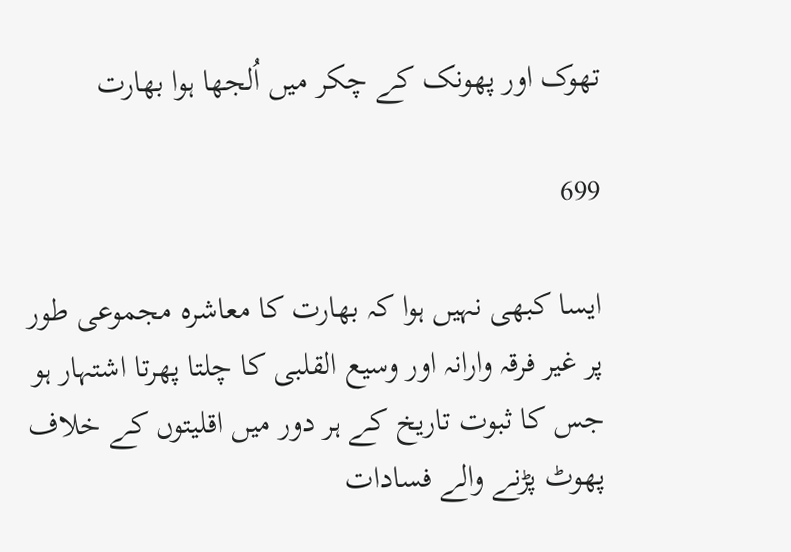تھوک اور پھونک کے چکر میں اُلجھا ہوا بھارت

699

ایسا کبھی نہیں ہوا کہ بھارت کا معاشرہ مجموعی طور پر غیر فرقہ وارانہ اور وسیع القلبی کا چلتا پھرتا اشتہار ہو جس کا ثبوت تاریخ کے ہر دور میں اقلیتوں کے خلاف پھوٹ پڑنے والے فسادات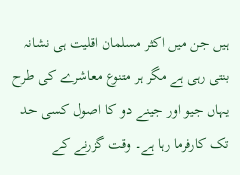ہیں جن میں اکثر مسلمان اقلیت ہی نشانہ بنتی رہی ہے مگر ہر متنوع معاشرے کی طرح یہاں جیو اور جینے دو کا اصول کسی حد تک کارفرما رہا ہے۔ وقت گزرنے کے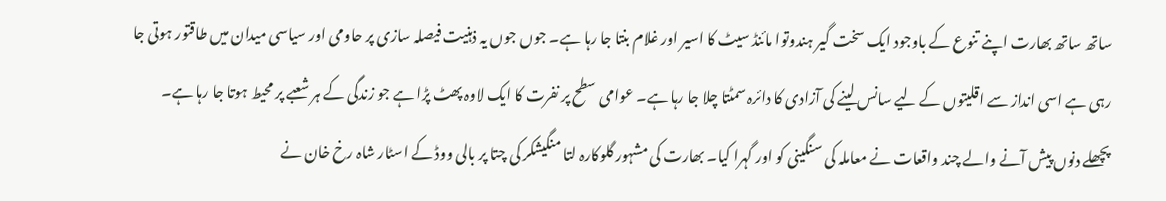ساتھ ساتھ بھارت اپنے تنوع کے باوجود ایک سخت گیر ہندوتوا مائنڈ سیٹ کا اسیر اور غلام بنتا جا رہا ہے۔ جوں جوں یہ ذہنیت فیصلہ سازی پر حاومی اور سیاسی میدان میں طاقتور ہوتی جا رہی ہے اسی انداز سے اقلیتوں کے لیے سانس لینے کی آزادی کا دائرہ سمٹتا چلا جا رہا ہے۔ عوامی سطح پر نفرت کا ایک لاوہ پھٹ پڑا ہے جو زندگی کے ہر شعبے پر محیط ہوتا جا رہا ہے۔ پچھلے دنوں پیش آنے والے چند واقعات نے معاملہ کی سنگینی کو اور گہرا کیا۔ بھارت کی مشہور گلوکارہ لتا منگیشکر کی چتا پر بالی ووڈ کے اسٹار شاہ رخ خان نے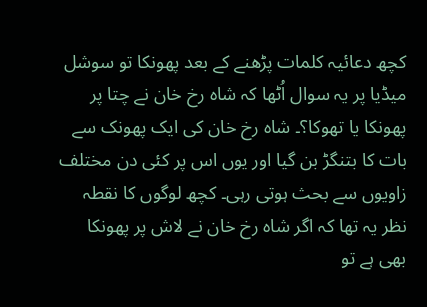کچھ دعائیہ کلمات پڑھنے کے بعد پھونکا تو سوشل میڈیا پر یہ سوال اُٹھا کہ شاہ رخ خان نے چتا پر پھونکا یا تھوکا؟۔ شاہ رخ خان کی ایک پھونک سے بات کا بتنگڑ بن گیا اور یوں اس پر کئی دن مختلف زاویوں سے بحث ہوتی رہی۔ کچھ لوگوں کا نقطہ نظر یہ تھا کہ اگر شاہ رخ خان نے لاش پر پھونکا بھی ہے تو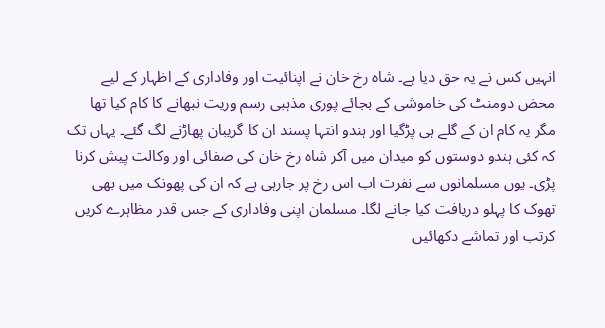انہیں کس نے یہ حق دیا ہے۔ شاہ رخ خان نے اپنائیت اور وفاداری کے اظہار کے لیے محض دومنٹ کی خاموشی کے بجائے پوری مذہبی رسم وریت نبھانے کا کام کیا تھا مگر یہ کام ان کے گلے ہی پڑگیا اور ہندو انتہا پسند ان کا گریبان پھاڑنے لگ گئے۔ یہاں تک کہ کئی ہندو دوستوں کو میدان میں آکر شاہ رخ خان کی صفائی اور وکالت پیش کرنا پڑی۔ یوں مسلمانوں سے نفرت اب اس رخ پر جارہی ہے کہ ان کی پھونک میں بھی تھوک کا پہلو دریافت کیا جانے لگا۔ مسلمان اپنی وفاداری کے جس قدر مظاہرے کریں کرتب اور تماشے دکھائیں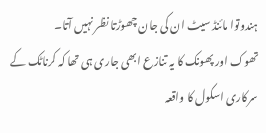ہندوتوا مائنڈ سیٹ ان کی جان چھوڑتا نظر نہیں آتا۔
تھوک اور پھونک کا یہ تنازع ابھی جاری ہی تھا کہ کرناٹک کے سرکاری اسکول کا واقعہ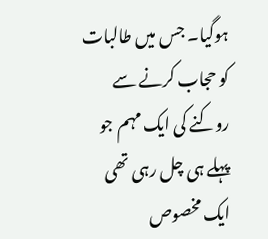ہوگیا۔ جس میں طالبات کو حجاب کرنے سے روکنے کی ایک مہم جو پہلے ہی چل رہی تھی ایک مخصوص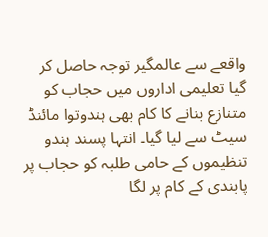واقعے سے عالمگیر توجہ حاصل کر گیا تعلیمی اداروں میں حجاب کو متنازع بنانے کا کام بھی ہندوتوا مائنڈ سیٹ سے لیا گیا۔ انتہا پسند ہندو تنظیموں کے حامی طلبہ کو حجاب پر پابندی کے کام پر لگا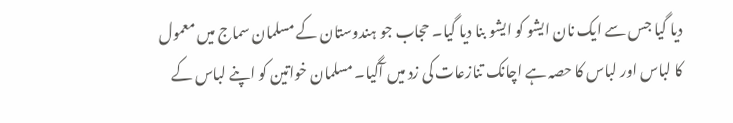دیا گیا جس سے ایک نان ایشو کو ایشو بنا دیا گیا۔ حجاب جو ہندوستان کے مسلمان سماج میں معمول کا لباس اور لباس کا حصہ ہے اچانک تنازعات کی زد میں آگیا۔ مسلمان خواتین کو اپنے لباس کے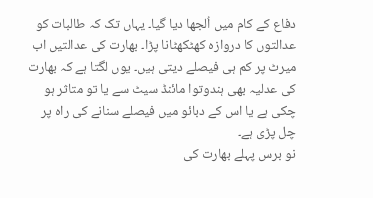دفاع کے کام میں اُلجھا دیا گیا۔ یہاں تک کہ طالبات کو عدالتوں کا دروازہ کھٹکھٹانا پڑا۔ بھارت کی عدالتیں اب میرٹ پر کم ہی فیصلے دیتی ہیں۔ یوں لگتا ہے کہ بھارت کی عدلیہ بھی ہندوتوا مائنڈ سیٹ سے یا تو متاثر ہو چکی ہے یا اس کے دبائو میں فیصلے سنانے کی راہ پر چل پڑی ہے۔
نو برس پہلے بھارت کی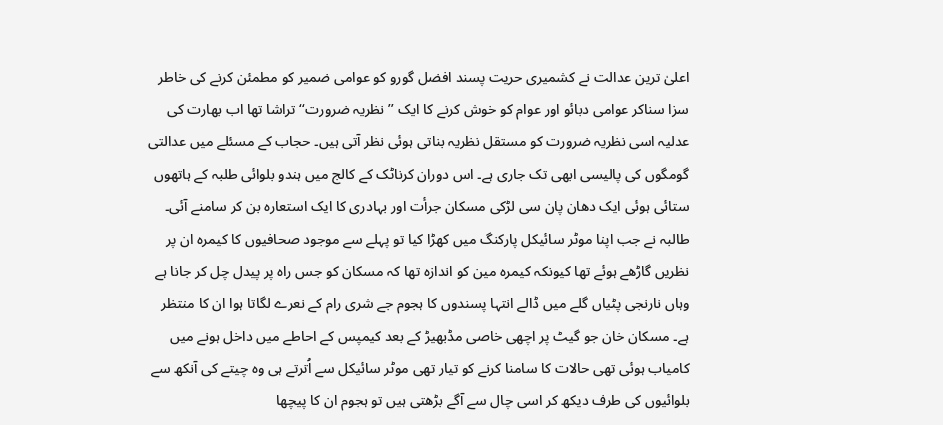اعلیٰ ترین عدالت نے کشمیری حریت پسند افضل گورو کو عوامی ضمیر کو مطمئن کرنے کی خاطر سزا سناکر عوامی دبائو اور عوام کو خوش کرنے کا ایک ’’نظریہ ضرورت‘‘ تراشا تھا اب بھارت کی عدلیہ اسی نظریہ ضرورت کو مستقل نظریہ بناتی ہوئی نظر آتی ہیں۔ حجاب کے مسئلے میں عدالتی گومگوں کی پالیسی ابھی تک جاری ہے۔ اس دوران کرناٹک کے کالج میں ہندو بلوائی طلبہ کے ہاتھوں ستائی ہوئی ایک دھان پان سی لڑکی مسکان جرأت اور بہادری کا ایک استعارہ بن کر سامنے آئی۔ طالبہ نے جب اپنا موٹر سائیکل پارکنگ میں کھڑا کیا تو پہلے سے موجود صحافیوں کا کیمرہ ان پر نظریں گاڑھے ہوئے تھا کیونکہ کیمرہ مین کو اندازہ تھا کہ مسکان کو جس راہ پر پیدل چل کر جانا ہے وہاں نارنجی پٹیاں گلے میں ڈالے انتہا پسندوں کا ہجوم جے شری رام کے نعرے لگاتا ہوا ان کا منتظر ہے۔ مسکان خان جو گیٹ پر اچھی خاصی مڈبھیڑ کے بعد کیمپس کے احاطے میں داخل ہونے میں کامیاب ہوئی تھی حالات کا سامنا کرنے کو تیار تھی موٹر سائیکل سے اُترتے ہی وہ چیتے کی آنکھ سے بلوائیوں کی طرف دیکھ کر اسی چال سے آگے بڑھتی ہیں تو ہجوم ان کا پیچھا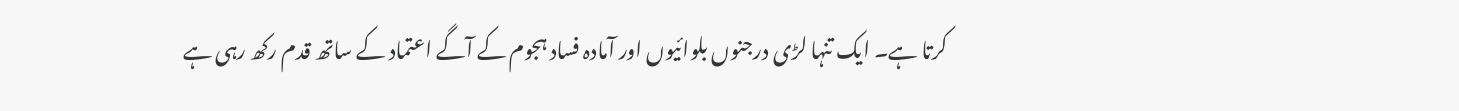کرتا ہے۔ ایک تنہا لڑی درجنوں بلوائیوں اور آمادہ فساد ہجوم کے آگے اعتماد کے ساتھ قدم رکھ رہی ہے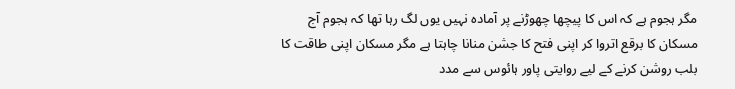مگر ہجوم ہے کہ اس کا پیچھا چھوڑنے پر آمادہ نہیں یوں لگ رہا تھا کہ ہجوم آج مسکان کا برقع اتروا کر اپنی فتح کا جشن منانا چاہتا ہے مگر مسکان اپنی طاقت کا بلب روشن کرنے کے لیے روایتی پاور ہائوس سے مدد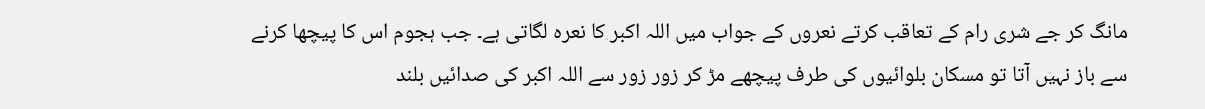مانگ کر جے شری رام کے تعاقب کرتے نعروں کے جواب میں اللہ اکبر کا نعرہ لگاتی ہے۔ جب ہجوم اس کا پیچھا کرنے سے باز نہیں آتا تو مسکان بلوائیوں کی طرف پیچھے مڑ کر زور زور سے اللہ اکبر کی صدائیں بلند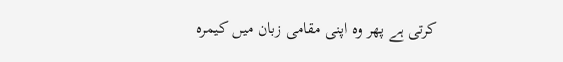کرتی ہے پھر وہ اپنی مقامی زبان میں کیمرہ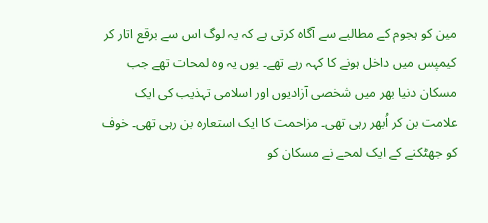مین کو ہجوم کے مطالبے سے آگاہ کرتی ہے کہ یہ لوگ اس سے برقع اتار کر کیمپس میں داخل ہونے کا کہہ رہے تھے۔ یوں یہ وہ لمحات تھے جب مسکان دنیا بھر میں شخصی آزادیوں اور اسلامی تہذیب کی ایک علامت بن کر اُبھر رہی تھی۔ مزاحمت کا ایک استعارہ بن رہی تھی۔ خوف کو جھٹکنے کے ایک لمحے نے مسکان کو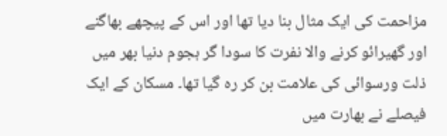مزاحمت کی ایک مثال بنا دیا تھا اور اس کے پیچھے بھاگنے اور گھیرائو کرنے والا نفرت کا سودا گر ہجوم دنیا بھر میں ذلت ورسوائی کی علامت بن کر رہ گیا تھا۔ مسکان کے ایک فیصلے نے بھارت میں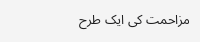مزاحمت کی ایک طرح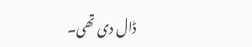ڈال دی تھی۔